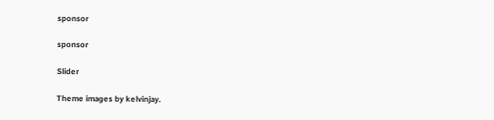sponsor

sponsor

Slider

Theme images by kelvinjay.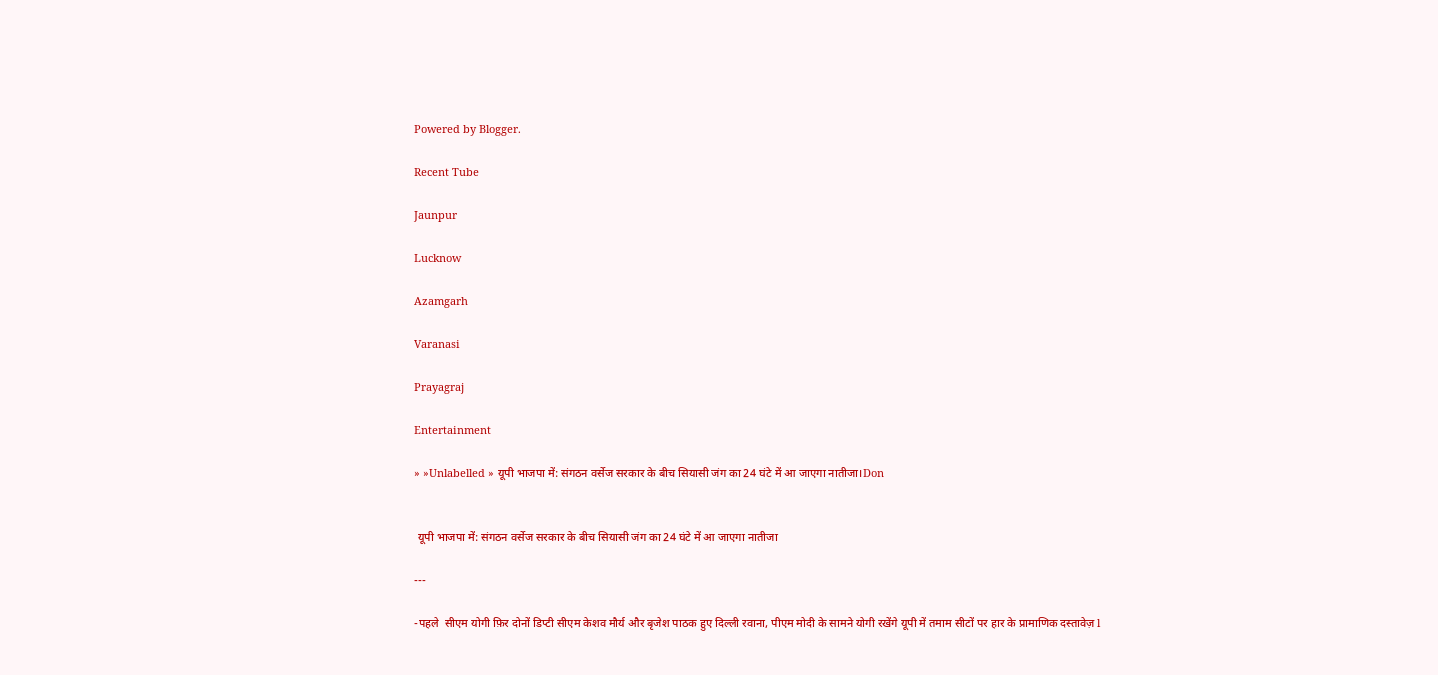Powered by Blogger.

Recent Tube

Jaunpur

Lucknow

Azamgarh

Varanasi

Prayagraj

Entertainment

» »Unlabelled » यूपी भाजपा में: संगठन वर्सेज सरकार के बीच सियासी जंग का 24 घंटे में आ जाएगा नातीजा।Don


 यूपी भाजपा में: संगठन वर्सेज सरकार के बीच सियासी जंग का 24 घंटे में आ जाएगा नातीजा

---

-पहले  सीएम योगी फ़िर दोनों डिप्टी सीएम केशव मौर्य और बृजेश पाठक हुए दिल्ली रवाना, पीएम मोदी के सामने योगी रखेंगे यूपी में तमाम सीटों पर हार के प्रामाणिक दस्तावेज़ l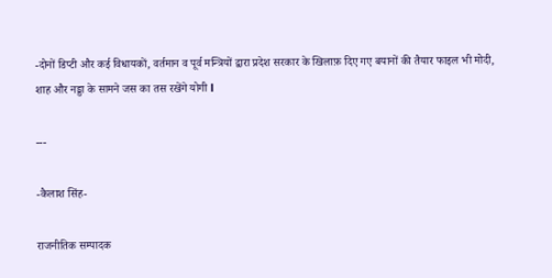-दोनों डिप्टी और कई विधायकों, वर्तमान व पूर्व मन्त्रियों द्वारा प्रदेश सरकार के खिलाफ़ दिए गए बयानों की तैयार फाइल भी मोदी, शाह और नड्डा के सामने जस का तस रखेंगे योगी l

---

-कैलाश सिंह-

राजनीतिक सम्पादक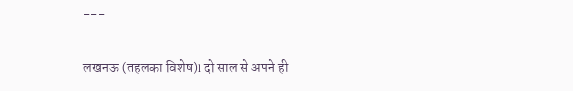---

लखनऊ (तहलका विशेष)l दो साल से अपने ही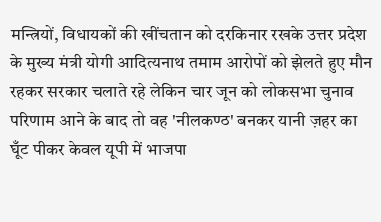मन्त्रियों, विधायकों की खींचतान को दरकिनार रखके उत्तर प्रदेश के मुख्य मंत्री योगी आदित्यनाथ तमाम आरोपों को झेलते हुए मौन रहकर सरकार चलाते रहे लेकिन चार जून को लोकसभा चुनाव परिणाम आने के बाद तो वह 'नीलकण्ठ' बनकर यानी ज़हर का घूँट पीकर केवल यूपी में भाजपा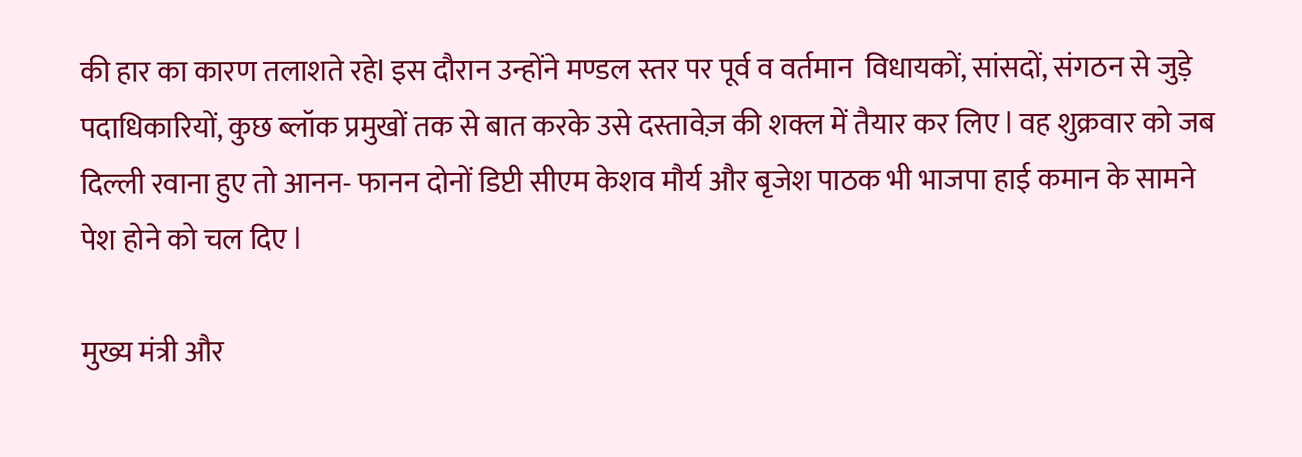की हार का कारण तलाशते रहेl इस दौरान उन्होंने मण्डल स्तर पर पूर्व व वर्तमान  विधायकों, सांसदों, संगठन से जुड़े पदाधिकारियों, कुछ ब्लॉक प्रमुखों तक से बात करके उसे दस्तावेज़ की शक्ल में तैयार कर लिए l वह शुक्रवार को जब दिल्ली रवाना हुए तो आनन- फानन दोनों डिप्टी सीएम केशव मौर्य और बृजेश पाठक भी भाजपा हाई कमान के सामने पेश होने को चल दिए l

मुख्य मंत्री और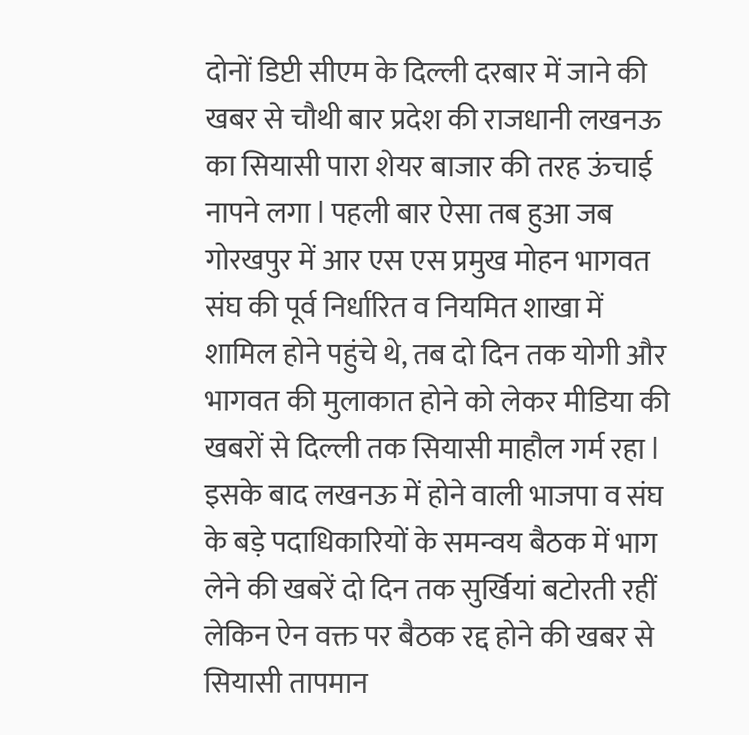दोनों डिप्टी सीएम के दिल्ली दरबार में जाने की खबर से चौथी बार प्रदेश की राजधानी लखनऊ का सियासी पारा शेयर बाजार की तरह ऊंचाई नापने लगा l पहली बार ऐसा तब हुआ जब गोरखपुर में आर एस एस प्रमुख मोहन भागवत संघ की पूर्व निर्धारित व नियमित शाखा में शामिल होने पहुंचे थे, तब दो दिन तक योगी और भागवत की मुलाकात होने को लेकर मीडिया की खबरों से दिल्ली तक सियासी माहौल गर्म रहा l इसके बाद लखनऊ में होने वाली भाजपा व संघ के बड़े पदाधिकारियों के समन्वय बैठक में भाग लेने की खबरें दो दिन तक सुर्खियां बटोरती रहीं लेकिन ऐन वक्त पर बैठक रद्द होने की खबर से सियासी तापमान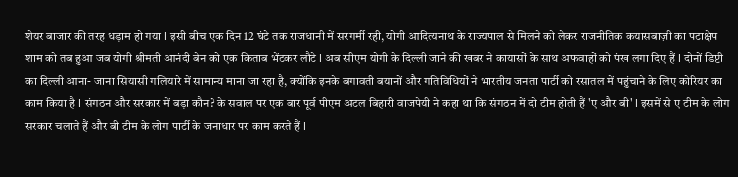शेयर बाजार की तरह धड़ाम हो गया l इसी बीच एक दिन 12 घंटे तक राजधानी में सरगर्मी रही, योगी आदित्यनाथ के राज्यपाल से मिलने को लेकर राजनीतिक कयासबाज़ी का पटाक्षेप शाम को तब हुआ जब योगी श्रीमती आनंदी बेन को एक किताब भेंटकर लौटे l अब सीएम योगी के दिल्ली जाने की खबर ने कायासों के साथ अफवाहों को पंख लगा दिए हैं l दोनों डिप्टी का दिल्ली आना- जाना सियासी गलियारे में सामान्य माना जा रहा है, क्योंकि इनके बगावती बयानों और गतिविधियों ने भारतीय जनता पार्टी को रसातल में पहुंचाने के लिए कोरियर का काम किया है l संगठन और सरकार में बड़ा कौन? के सवाल पर एक बार पूर्व पीएम अटल बिहारी वाजपेयी ने कहा था कि संगठन में दो टीम होती हैं 'ए और बी' l इसमें से ए टीम के लोग सरकार चलाते हैं और बी टीम के लोग पार्टी के जनाधार पर काम करते हैं l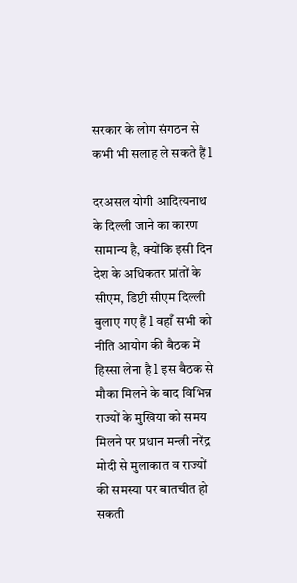सरकार के लोग संगठन से कभी भी सलाह ले सकते हैं l

दरअसल योगी आदित्यनाथ के दिल्ली जाने का कारण सामान्य है, क्योंकि इसी दिन देश के अधिकतर प्रांतों के सीएम, डिप्टी सीएम दिल्ली बुलाए गए हैं l वहाँ सभी को नीति आयोग की बैठक में हिस्सा लेना है l इस बैठक से मौका मिलने के बाद विभिन्न राज्यों के मुखिया को समय मिलने पर प्रधान मन्त्री नरेंद्र मोदी से मुलाकात व राज्यों की समस्या पर बातचीत हो सकती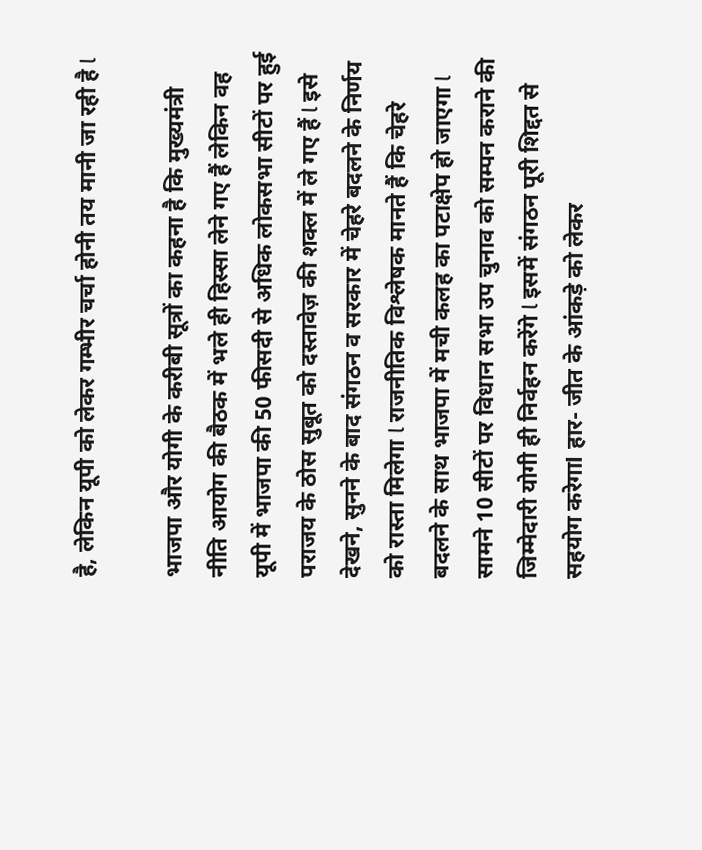है, लेकिन यूपी को लेकर गम्भीर चर्चा होनी तय मानी जा रही है l

भाजपा और योगी के करीबी सूत्रों का कहना है कि मुख्यमंत्री नीति आयोग की बैठक में भले ही हिस्सा लेने गए हैं लेकिन वह यूपी में भाजपा की 50 फीसदी से अधिक लोकसभा सीटों पर हुई पराजय के ठोस सुबूत को दस्तावेज़ की शक्ल में ले गए हैं l इसे देखने, सुनने के बाद संगठन व सरकार में चेहरे बदलने के निर्णय को रास्ता मिलेगा l राजनीतिक विश्लेषक मानते हैं कि चेहरे बदलने के साथ भाजपा में मची कलह का पटाक्षेप हो जाएगा l सामने 10 सीटों पर विधान सभा उप चुनाव को सम्पन कराने की जिम्मेदारी योगी ही निर्वहन करेंगे l इसमें संगठन पूरी शिद्दत से सहयोग करेगाl हार- जीत के आंकड़े को लेकर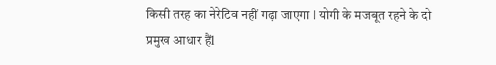किसी तरह का नेरेटिव नहीं गढ़ा जाएगा l योगी के मजबूत रहने के दो प्रमुख आधार हैंl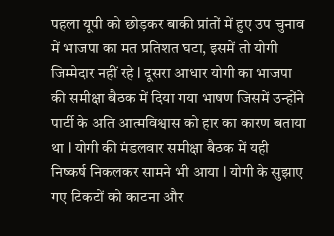पहला यूपी को छोड़कर बाकी प्रांतों में हुए उप चुनाव में भाजपा का मत प्रतिशत घटा, इसमें तो योगी जिम्मेदार नहीं रहे l दूसरा आधार योगी का भाजपा की समीक्षा बैठक में दिया गया भाषण जिसमें उन्होंने पार्टी के अति आत्मविश्वास को हार का कारण बताया था l योगी की मंडलवार समीक्षा बैठक में यही निष्कर्ष निकलकर सामने भी आया l योगी के सुझाए गए टिकटों को काटना और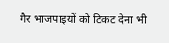गैर भाजपाइयों को टिकट देना भी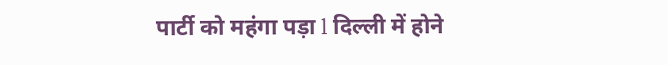पार्टी को महंगा पड़ा l दिल्ली में होने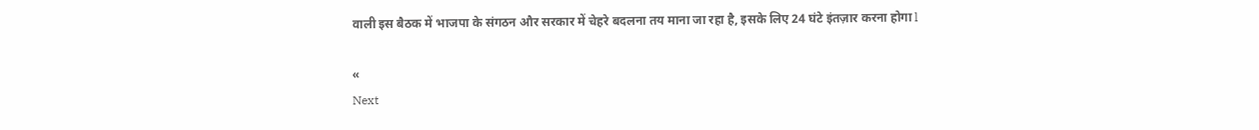वाली इस बैठक में भाजपा के संगठन और सरकार में चेहरे बदलना तय माना जा रहा है, इसके लिए 24 घंटे इंतज़ार करना होगा l

«
Next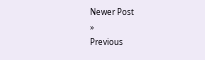Newer Post
»
Previous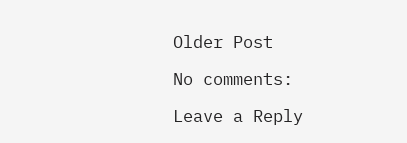Older Post

No comments:

Leave a Reply